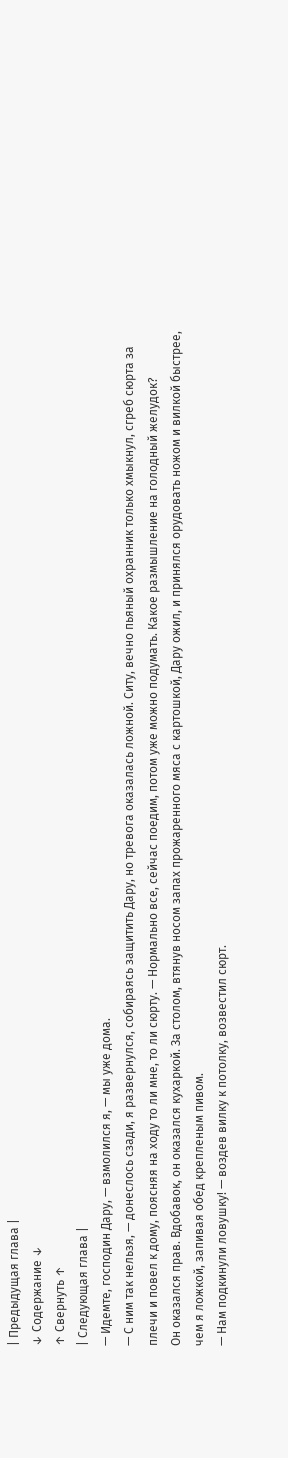| Предыдущая глава |
↓ Содержание ↓
↑ Свернуть ↑
| Следующая глава |
— Идемте, господин Дару, — взмолился я, — мы уже дома.
— С ним так нельзя, — донеслось сзади, я развернулся, собираясь защитить Дару, но тревога оказалась ложной. Ситу, вечно пьяный охранник только хмыкнул, сгреб сюрта за плечи и повел к дому, поясняя на ходу то ли мне, то ли сюрту. — Нормально все, сейчас поедим, потом уже можно подумать. Какое размышление на голодный желудок?
Он оказался прав. Вдобавок, он оказался кухаркой. За столом, втянув носом запах прожаренного мяса с картошкой, Дару ожил, и принялся орудовать ножом и вилкой быстрее, чем я ложкой, запивая обед крепленым пивом.
— Нам подкинули ловушку! — воздев вилку к потолку, возвестил сюрт.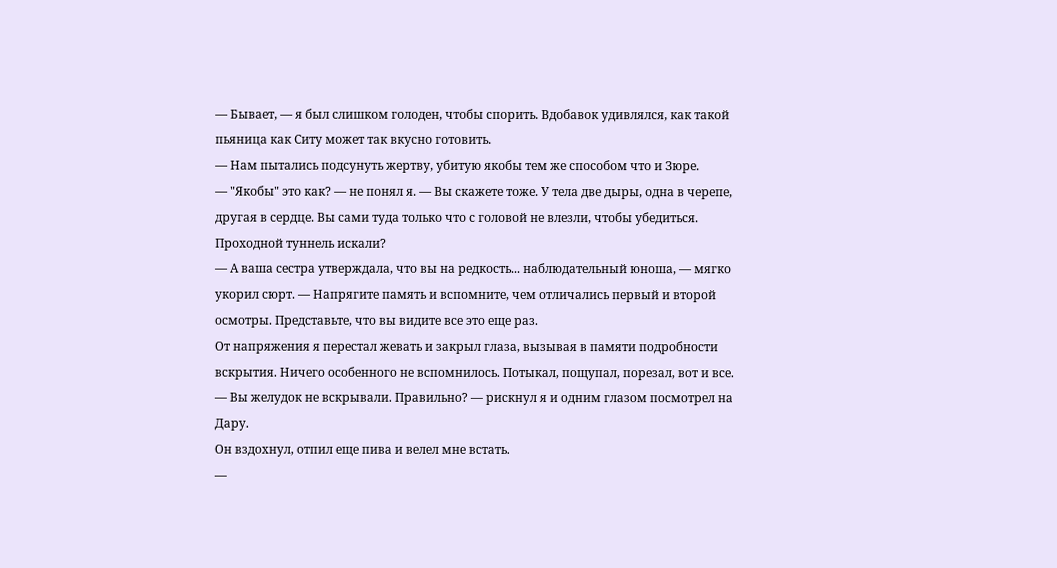— Бывает, — я был слишком голоден, чтобы спорить. Вдобавок удивлялся, как такой пьяница как Ситу может так вкусно готовить.
— Нам пытались подсунуть жертву, убитую якобы тем же способом что и Зюре.
— "Якобы" это как? — не понял я. — Вы скажете тоже. У тела две дыры, одна в черепе, другая в сердце. Вы сами туда только что с головой не влезли, чтобы убедиться. Проходной туннель искали?
— А ваша сестра утверждала, что вы на редкость... наблюдательный юноша, — мягко укорил сюрт. — Напрягите память и вспомните, чем отличались первый и второй осмотры. Представьте, что вы видите все это еще раз.
От напряжения я перестал жевать и закрыл глаза, вызывая в памяти подробности вскрытия. Ничего особенного не вспомнилось. Потыкал, пощупал, порезал, вот и все.
— Вы желудок не вскрывали. Правильно? — рискнул я и одним глазом посмотрел на Дару.
Он вздохнул, отпил еще пива и велел мне встать.
—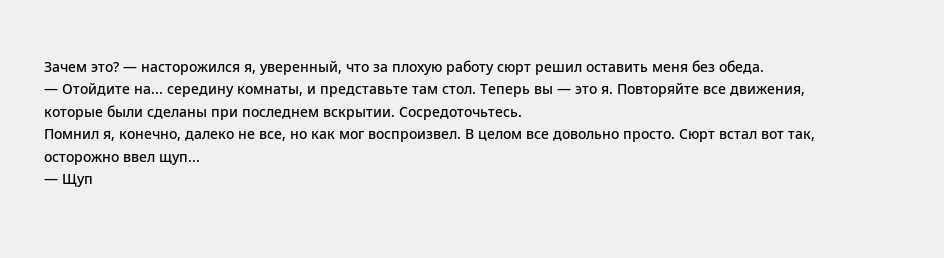Зачем это? — насторожился я, уверенный, что за плохую работу сюрт решил оставить меня без обеда.
— Отойдите на... середину комнаты, и представьте там стол. Теперь вы — это я. Повторяйте все движения, которые были сделаны при последнем вскрытии. Сосредоточьтесь.
Помнил я, конечно, далеко не все, но как мог воспроизвел. В целом все довольно просто. Сюрт встал вот так, осторожно ввел щуп...
— Щуп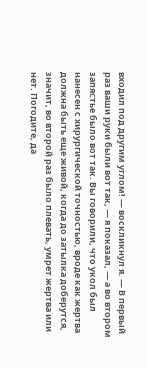входил под другим углом! — воскликнул я. — В первый раз ваши руки были вот так, — я показал, — а во втором запястье было вот так. Вы говорили, что укол был нанесен с хирургической точностью, вроде как жертва должна быть еще живой, когда до затылка доберутся, значит, во второй раз было плевать, умрет жертва или нет. Погодите, да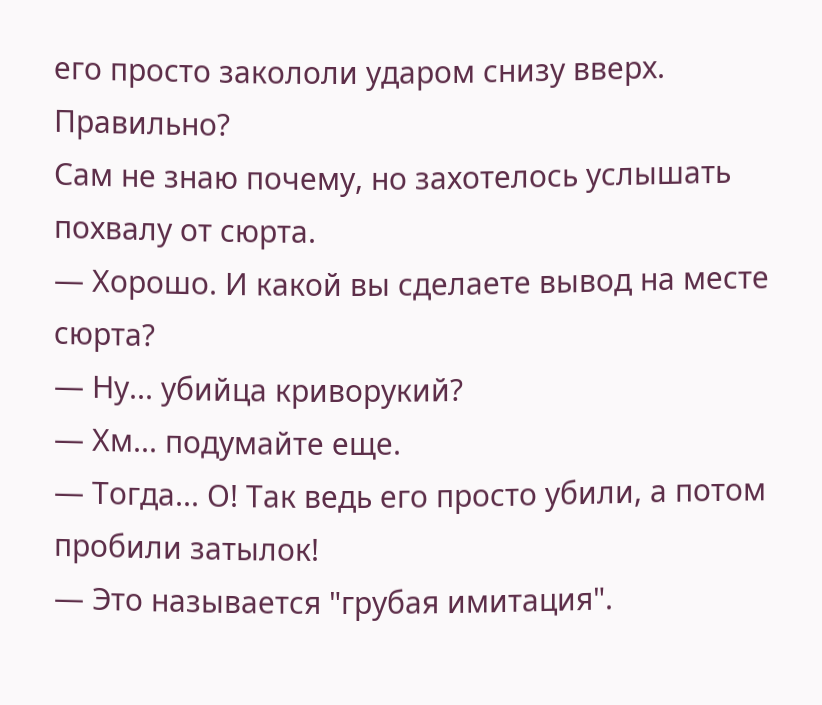его просто закололи ударом снизу вверх. Правильно?
Сам не знаю почему, но захотелось услышать похвалу от сюрта.
— Хорошо. И какой вы сделаете вывод на месте сюрта?
— Ну... убийца криворукий?
— Хм... подумайте еще.
— Тогда... О! Так ведь его просто убили, а потом пробили затылок!
— Это называется "грубая имитация".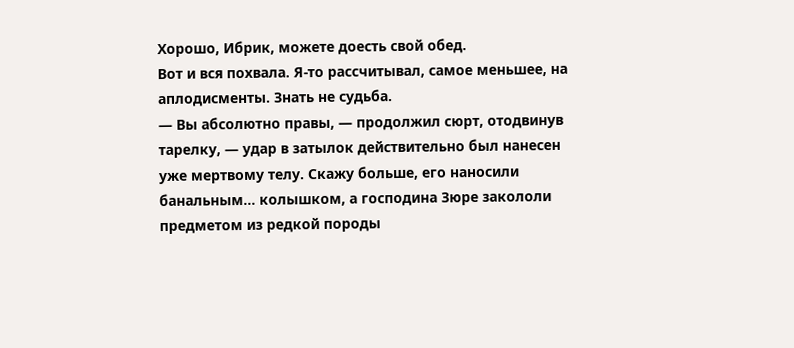Хорошо, Ибрик, можете доесть свой обед.
Вот и вся похвала. Я-то рассчитывал, самое меньшее, на аплодисменты. Знать не судьба.
— Вы абсолютно правы, — продолжил сюрт, отодвинув тарелку, — удар в затылок действительно был нанесен уже мертвому телу. Скажу больше, его наносили банальным... колышком, а господина Зюре закололи предметом из редкой породы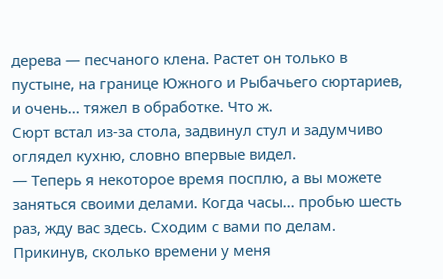дерева — песчаного клена. Растет он только в пустыне, на границе Южного и Рыбачьего сюртариев, и очень... тяжел в обработке. Что ж.
Сюрт встал из-за стола, задвинул стул и задумчиво оглядел кухню, словно впервые видел.
— Теперь я некоторое время посплю, а вы можете заняться своими делами. Когда часы... пробью шесть раз, жду вас здесь. Сходим с вами по делам.
Прикинув, сколько времени у меня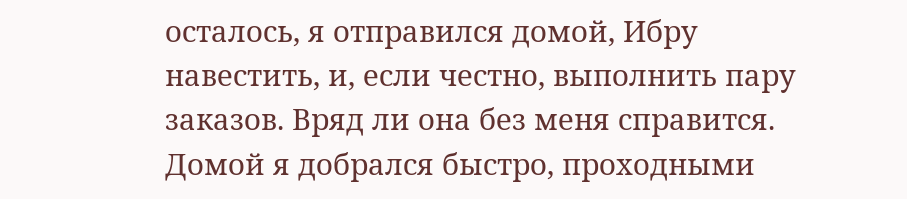осталось, я отправился домой, Ибру навестить, и, если честно, выполнить пару заказов. Вряд ли она без меня справится.
Домой я добрался быстро, проходными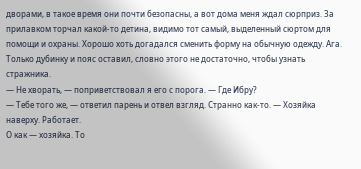дворами, в такое время они почти безопасны, а вот дома меня ждал сюрприз. За прилавком торчал какой-то детина, видимо тот самый, выделенный сюртом для помощи и охраны. Хорошо хоть догадался сменить форму на обычную одежду. Ага. Только дубинку и пояс оставил, словно этого не достаточно, чтобы узнать стражника.
— Не хворать, — поприветствовал я его с порога. — Где Ибру?
— Тебе того же, — ответил парень и отвел взгляд. Странно как-то. — Хозяйка наверху. Работает.
О как — хозяйка. То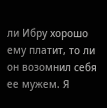ли Ибру хорошо ему платит, то ли он возомнил себя ее мужем. Я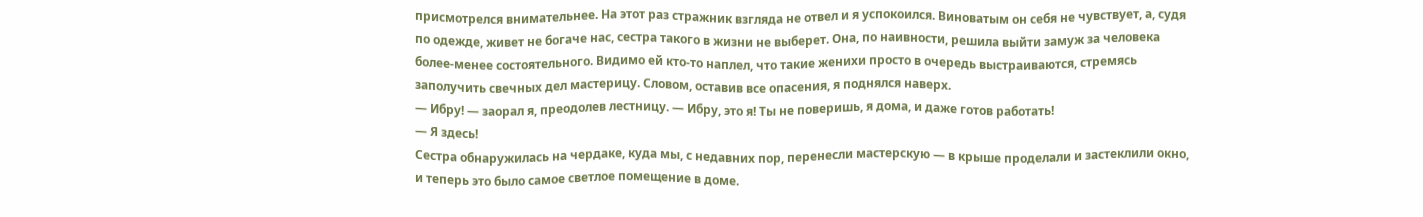присмотрелся внимательнее. На этот раз стражник взгляда не отвел и я успокоился. Виноватым он себя не чувствует, а, судя по одежде, живет не богаче нас, сестра такого в жизни не выберет. Она, по наивности, решила выйти замуж за человека более-менее состоятельного. Видимо ей кто-то наплел, что такие женихи просто в очередь выстраиваются, стремясь заполучить свечных дел мастерицу. Словом, оставив все опасения, я поднялся наверх.
— Ибру! — заорал я, преодолев лестницу. — Ибру, это я! Ты не поверишь, я дома, и даже готов работать!
— Я здесь!
Сестра обнаружилась на чердаке, куда мы, с недавних пор, перенесли мастерскую — в крыше проделали и застеклили окно, и теперь это было самое светлое помещение в доме.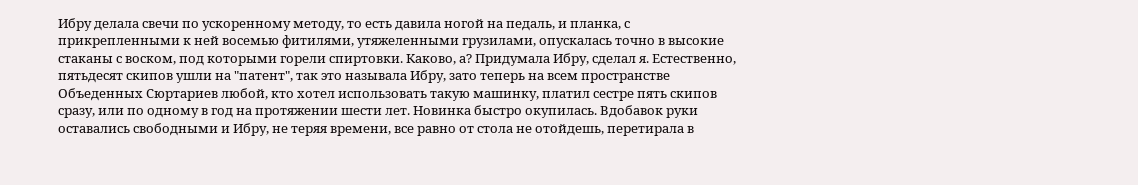Ибру делала свечи по ускоренному методу, то есть давила ногой на педаль, и планка, с прикрепленными к ней восемью фитилями, утяжеленными грузилами, опускалась точно в высокие стаканы с воском, под которыми горели спиртовки. Каково, а? Придумала Ибру, сделал я. Естественно, пятьдесят скипов ушли на "патент", так это называла Ибру, зато теперь на всем пространстве Объеденных Сюртариев любой, кто хотел использовать такую машинку, платил сестре пять скипов сразу, или по одному в год на протяжении шести лет. Новинка быстро окупилась. Вдобавок руки оставались свободными и Ибру, не теряя времени, все равно от стола не отойдешь, перетирала в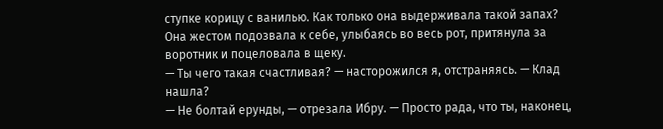ступке корицу с ванилью. Как только она выдерживала такой запах?
Она жестом подозвала к себе, улыбаясь во весь рот, притянула за воротник и поцеловала в щеку.
— Ты чего такая счастливая? — насторожился я, отстраняясь. — Клад нашла?
— Не болтай ерунды, — отрезала Ибру. — Просто рада, что ты, наконец,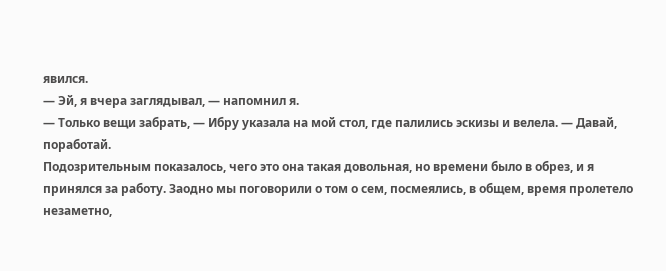явился.
— Эй, я вчера заглядывал, — напомнил я.
— Только вещи забрать, — Ибру указала на мой стол, где палились эскизы и велела. — Давай, поработай.
Подозрительным показалось, чего это она такая довольная, но времени было в обрез, и я принялся за работу. Заодно мы поговорили о том о сем, посмеялись, в общем, время пролетело незаметно,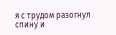я с трудом разогнул спину и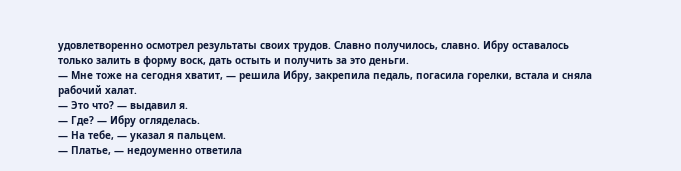удовлетворенно осмотрел результаты своих трудов. Славно получилось, славно. Ибру оставалось только залить в форму воск, дать остыть и получить за это деньги.
— Мне тоже на сегодня хватит, — решила Ибру, закрепила педаль, погасила горелки, встала и сняла рабочий халат.
— Это что? — выдавил я.
— Где? — Ибру огляделась.
— На тебе, — указал я пальцем.
— Платье, — недоуменно ответила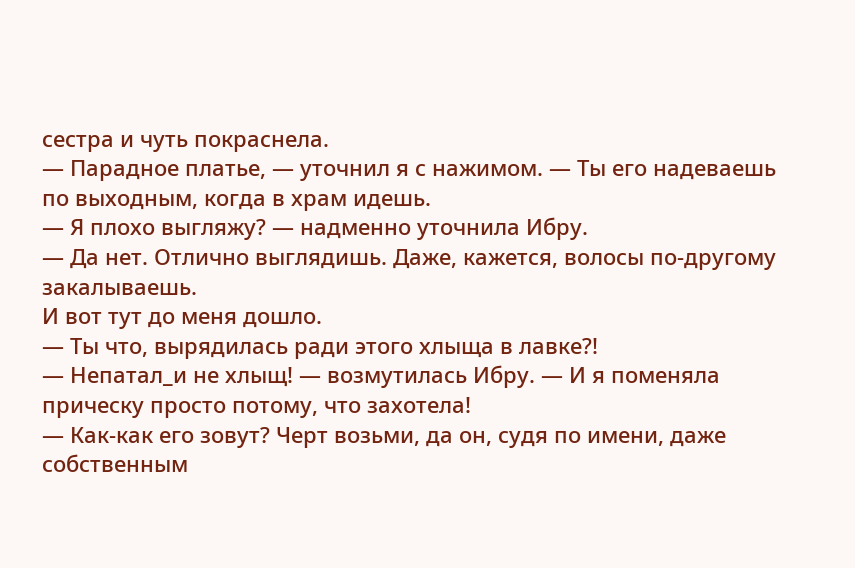сестра и чуть покраснела.
— Парадное платье, — уточнил я с нажимом. — Ты его надеваешь по выходным, когда в храм идешь.
— Я плохо выгляжу? — надменно уточнила Ибру.
— Да нет. Отлично выглядишь. Даже, кажется, волосы по-другому закалываешь.
И вот тут до меня дошло.
— Ты что, вырядилась ради этого хлыща в лавке?!
— Непатал_и не хлыщ! — возмутилась Ибру. — И я поменяла прическу просто потому, что захотела!
— Как-как его зовут? Черт возьми, да он, судя по имени, даже собственным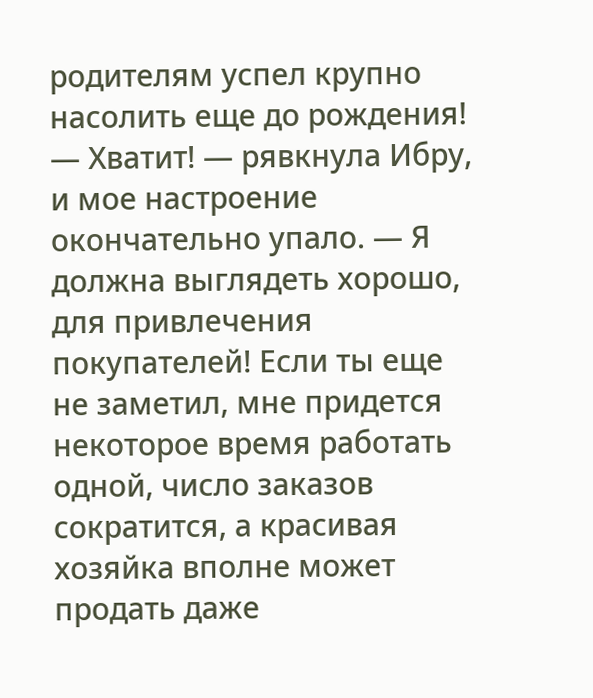родителям успел крупно насолить еще до рождения!
— Хватит! — рявкнула Ибру, и мое настроение окончательно упало. — Я должна выглядеть хорошо, для привлечения покупателей! Если ты еще не заметил, мне придется некоторое время работать одной, число заказов сократится, а красивая хозяйка вполне может продать даже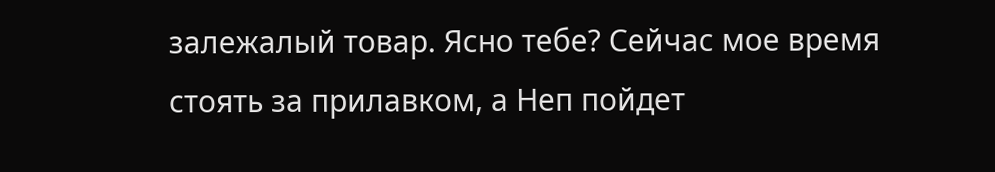залежалый товар. Ясно тебе? Сейчас мое время стоять за прилавком, а Неп пойдет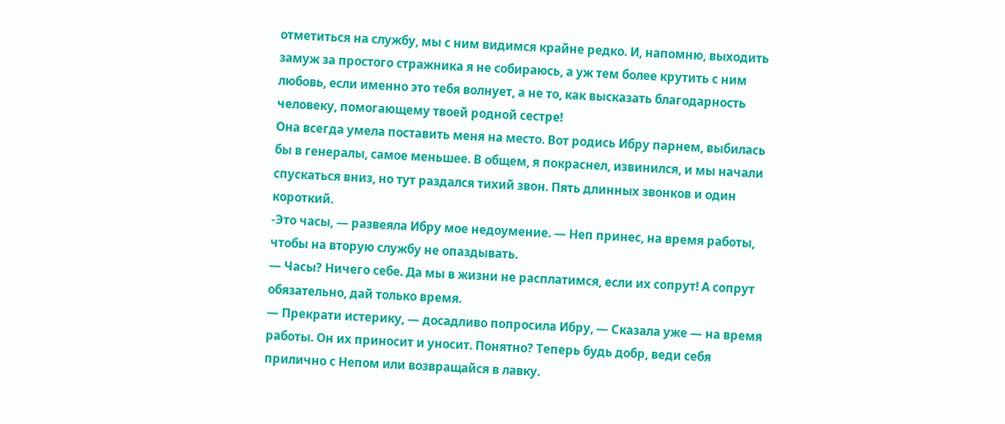отметиться на службу, мы с ним видимся крайне редко. И, напомню, выходить замуж за простого стражника я не собираюсь, а уж тем более крутить с ним любовь, если именно это тебя волнует, а не то, как высказать благодарность человеку, помогающему твоей родной сестре!
Она всегда умела поставить меня на место. Вот родись Ибру парнем, выбилась бы в генералы, самое меньшее. В общем, я покраснел, извинился, и мы начали спускаться вниз, но тут раздался тихий звон. Пять длинных звонков и один короткий.
-Это часы, — развеяла Ибру мое недоумение. — Неп принес, на время работы, чтобы на вторую службу не опаздывать.
— Часы? Ничего себе. Да мы в жизни не расплатимся, если их сопрут! А сопрут обязательно, дай только время.
— Прекрати истерику, — досадливо попросила Ибру, — Сказала уже — на время работы. Он их приносит и уносит. Понятно? Теперь будь добр, веди себя прилично с Непом или возвращайся в лавку.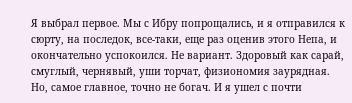Я выбрал первое. Мы с Ибру попрощались, и я отправился к сюрту, на последок, все-таки, еще раз оценив этого Непа, и окончательно успокоился. Не вариант. Здоровый как сарай, смуглый, чернявый, уши торчат, физиономия заурядная. Но, самое главное, точно не богач. И я ушел с почти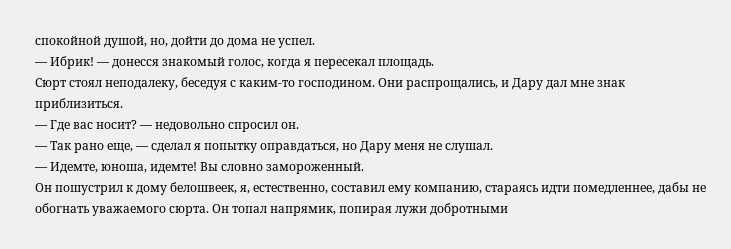спокойной душой, но, дойти до дома не успел.
— Ибрик! — донесся знакомый голос, когда я пересекал площадь.
Сюрт стоял неподалеку, беседуя с каким-то господином. Они распрощались, и Дару дал мне знак приблизиться.
— Где вас носит? — недовольно спросил он.
— Так рано еще, — сделал я попытку оправдаться, но Дару меня не слушал.
— Идемте, юноша, идемте! Вы словно замороженный.
Он пошустрил к дому белошвеек, я, естественно, составил ему компанию, стараясь идти помедленнее, дабы не обогнать уважаемого сюрта. Он топал напрямик, попирая лужи добротными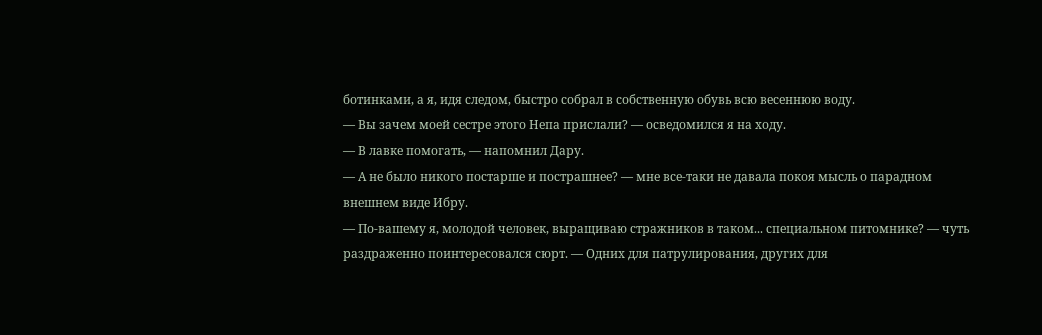ботинками, а я, идя следом, быстро собрал в собственную обувь всю весеннюю воду.
— Вы зачем моей сестре этого Непа прислали? — осведомился я на ходу.
— В лавке помогать, — напомнил Дару.
— А не было никого постарше и пострашнее? — мне все-таки не давала покоя мысль о парадном внешнем виде Ибру.
— По-вашему я, молодой человек, выращиваю стражников в таком... специальном питомнике? — чуть раздраженно поинтересовался сюрт. — Одних для патрулирования, других для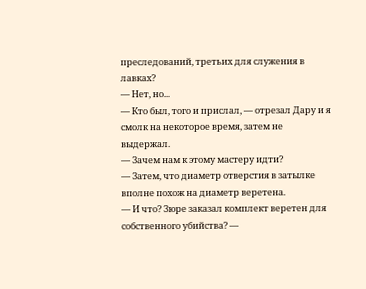преследований, третьих для служения в лавках?
— Нет, но...
— Кто был, того и прислал, — отрезал Дару и я смолк на некоторое время, затем не выдержал.
— Зачем нам к этому мастеру идти?
— Затем, что диаметр отверстия в затылке вполне похож на диаметр веретена.
— И что? Зюре заказал комплект веретен для собственного убийства? —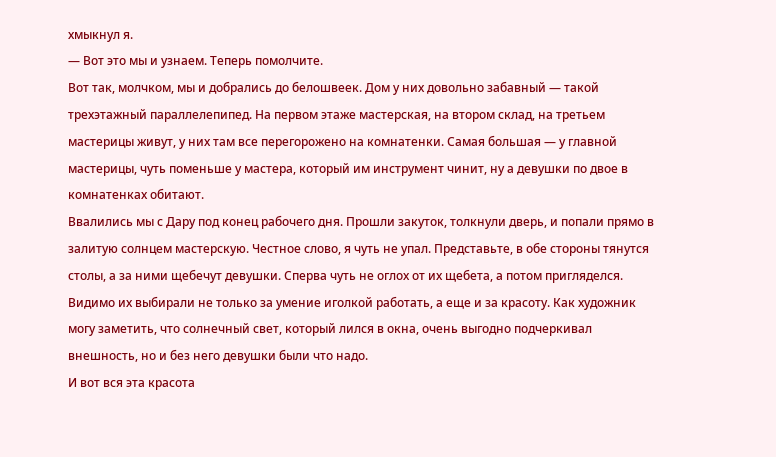хмыкнул я.
— Вот это мы и узнаем. Теперь помолчите.
Вот так, молчком, мы и добрались до белошвеек. Дом у них довольно забавный — такой трехэтажный параллелепипед. На первом этаже мастерская, на втором склад, на третьем мастерицы живут, у них там все перегорожено на комнатенки. Самая большая — у главной мастерицы, чуть поменьше у мастера, который им инструмент чинит, ну а девушки по двое в комнатенках обитают.
Ввалились мы с Дару под конец рабочего дня. Прошли закуток, толкнули дверь, и попали прямо в залитую солнцем мастерскую. Честное слово, я чуть не упал. Представьте, в обе стороны тянутся столы, а за ними щебечут девушки. Сперва чуть не оглох от их щебета, а потом пригляделся. Видимо их выбирали не только за умение иголкой работать, а еще и за красоту. Как художник могу заметить, что солнечный свет, который лился в окна, очень выгодно подчеркивал внешность, но и без него девушки были что надо.
И вот вся эта красота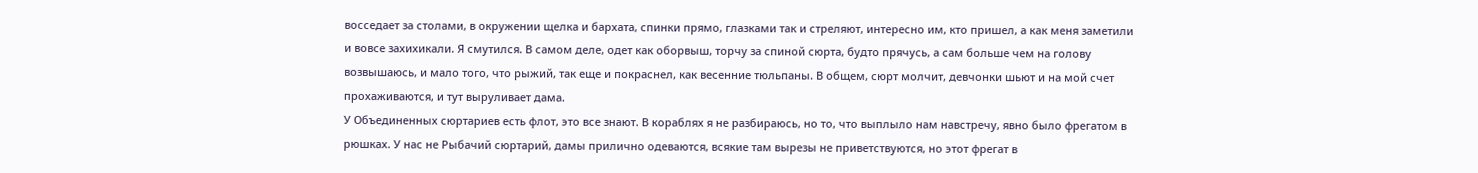восседает за столами, в окружении щелка и бархата, спинки прямо, глазками так и стреляют, интересно им, кто пришел, а как меня заметили и вовсе захихикали. Я смутился. В самом деле, одет как оборвыш, торчу за спиной сюрта, будто прячусь, а сам больше чем на голову возвышаюсь, и мало того, что рыжий, так еще и покраснел, как весенние тюльпаны. В общем, сюрт молчит, девчонки шьют и на мой счет прохаживаются, и тут выруливает дама.
У Объединенных сюртариев есть флот, это все знают. В кораблях я не разбираюсь, но то, что выплыло нам навстречу, явно было фрегатом в рюшках. У нас не Рыбачий сюртарий, дамы прилично одеваются, всякие там вырезы не приветствуются, но этот фрегат в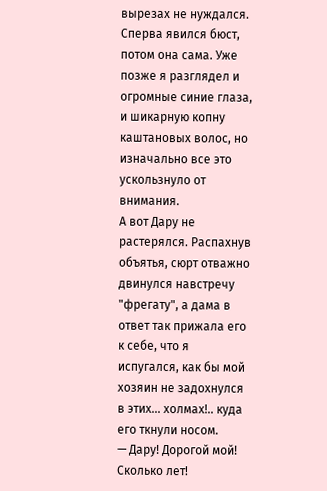вырезах не нуждался. Сперва явился бюст, потом она сама. Уже позже я разглядел и огромные синие глаза, и шикарную копну каштановых волос, но изначально все это ускользнуло от внимания.
А вот Дару не растерялся. Распахнув объятья, сюрт отважно двинулся навстречу "фрегату", а дама в ответ так прижала его к себе, что я испугался, как бы мой хозяин не задохнулся в этих... холмах!.. куда его ткнули носом.
— Дару! Дорогой мой! Сколько лет!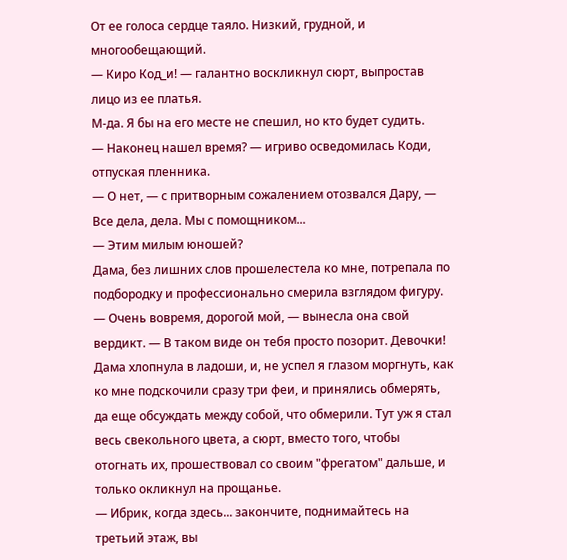От ее голоса сердце таяло. Низкий, грудной, и многообещающий.
— Киро Код_и! — галантно воскликнул сюрт, выпростав лицо из ее платья.
М-да. Я бы на его месте не спешил, но кто будет судить.
— Наконец нашел время? — игриво осведомилась Коди, отпуская пленника.
— О нет, — с притворным сожалением отозвался Дару, — Все дела, дела. Мы с помощником...
— Этим милым юношей?
Дама, без лишних слов прошелестела ко мне, потрепала по подбородку и профессионально смерила взглядом фигуру.
— Очень вовремя, дорогой мой, — вынесла она свой вердикт. — В таком виде он тебя просто позорит. Девочки!
Дама хлопнула в ладоши, и, не успел я глазом моргнуть, как ко мне подскочили сразу три феи, и принялись обмерять, да еще обсуждать между собой, что обмерили. Тут уж я стал весь свекольного цвета, а сюрт, вместо того, чтобы отогнать их, прошествовал со своим "фрегатом" дальше, и только окликнул на прощанье.
— Ибрик, когда здесь... закончите, поднимайтесь на третьий этаж, вы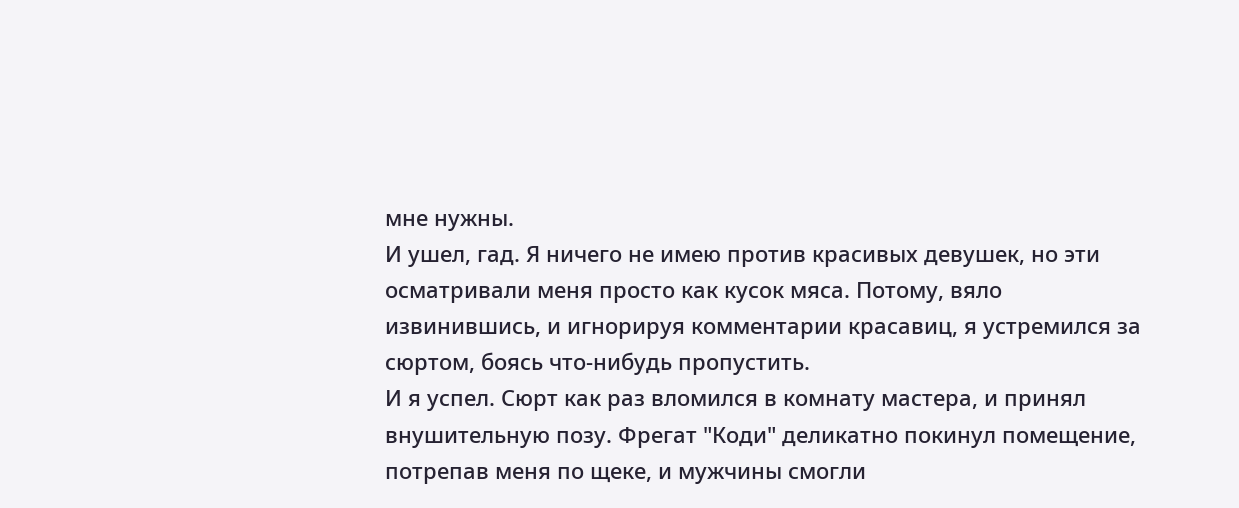мне нужны.
И ушел, гад. Я ничего не имею против красивых девушек, но эти осматривали меня просто как кусок мяса. Потому, вяло извинившись, и игнорируя комментарии красавиц, я устремился за сюртом, боясь что-нибудь пропустить.
И я успел. Сюрт как раз вломился в комнату мастера, и принял внушительную позу. Фрегат "Коди" деликатно покинул помещение, потрепав меня по щеке, и мужчины смогли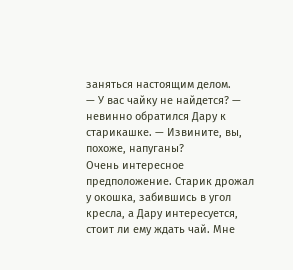заняться настоящим делом.
— У вас чайку не найдется? — невинно обратился Дару к старикашке. — Извините, вы, похоже, напуганы?
Очень интересное предположение. Старик дрожал у окошка, забившись в угол кресла, а Дару интересуется, стоит ли ему ждать чай. Мне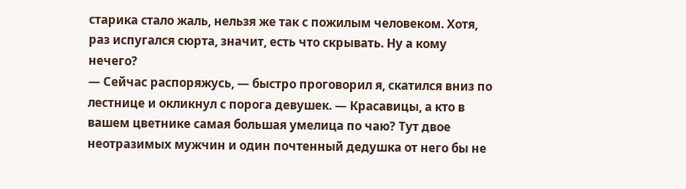старика стало жаль, нельзя же так с пожилым человеком. Хотя, раз испугался сюрта, значит, есть что скрывать. Ну а кому нечего?
— Сейчас распоряжусь, — быстро проговорил я, скатился вниз по лестнице и окликнул с порога девушек. — Красавицы, а кто в вашем цветнике самая большая умелица по чаю? Тут двое неотразимых мужчин и один почтенный дедушка от него бы не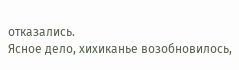отказались.
Ясное дело, хихиканье возобновилось,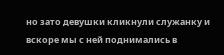но зато девушки кликнули служанку и вскоре мы с ней поднимались в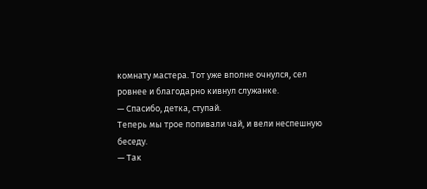комнату мастера. Тот уже вполне очнулся, сел ровнее и благодарно кивнул служанке.
— Спасибо, детка, ступай.
Теперь мы трое попивали чай, и вели неспешную беседу.
— Так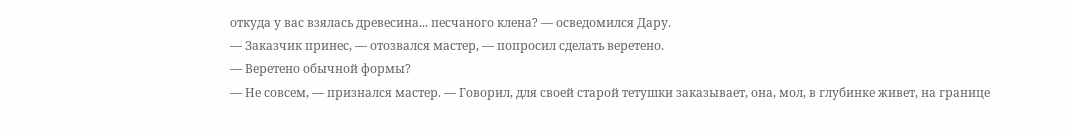откуда у вас взялась древесина... песчаного клена? — осведомился Дару.
— Заказчик принес, — отозвался мастер, — попросил сделать веретено.
— Веретено обычной формы?
— Не совсем, — признался мастер. — Говорил, для своей старой тетушки заказывает, она, мол, в глубинке живет, на границе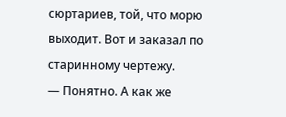сюртариев, той, что морю выходит. Вот и заказал по старинному чертежу.
— Понятно. А как же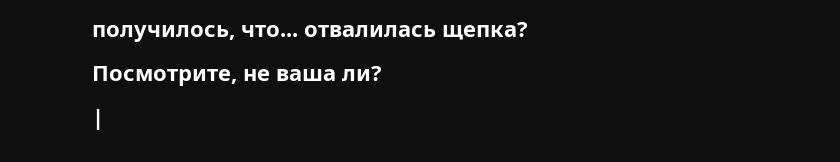получилось, что... отвалилась щепка? Посмотрите, не ваша ли?
|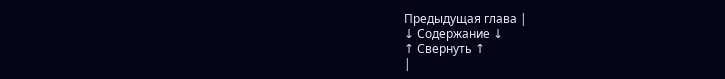Предыдущая глава |
↓ Содержание ↓
↑ Свернуть ↑
|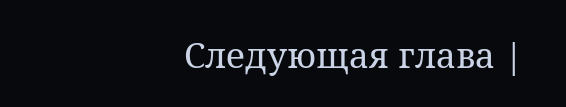Следующая глава |